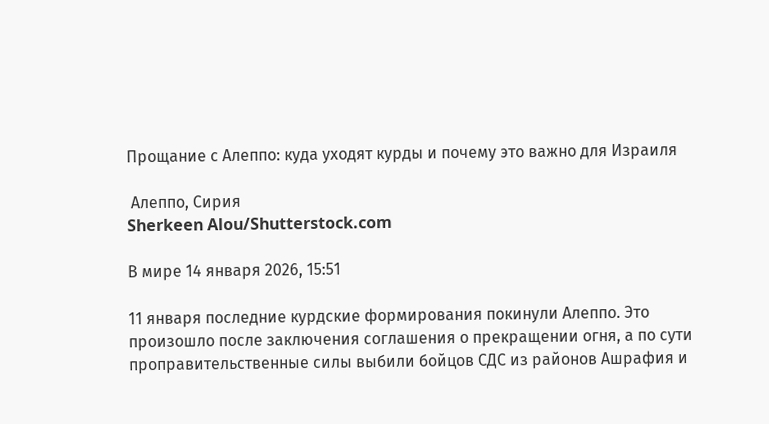Прощание с Алеппо: куда уходят курды и почему это важно для Израиля

 Алеппо, Сирия
Sherkeen Alou/Shutterstock.com

В мире 14 января 2026, 15:51

11 января последние курдские формирования покинули Алеппо. Это произошло после заключения соглашения о прекращении огня, а по сути проправительственные силы выбили бойцов СДС из районов Ашрафия и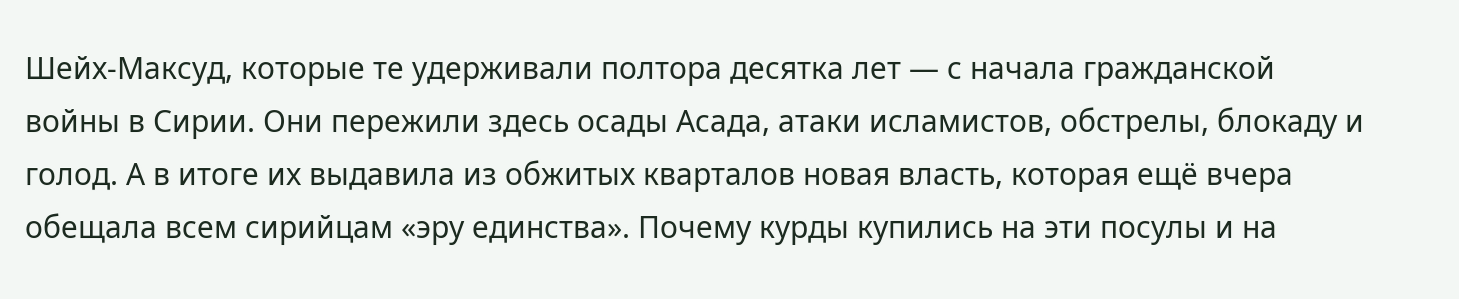Шейх-Максуд, которые те удерживали полтора десятка лет — с начала гражданской войны в Сирии. Они пережили здесь осады Асада, атаки исламистов, обстрелы, блокаду и голод. А в итоге их выдавила из обжитых кварталов новая власть, которая ещё вчера обещала всем сирийцам «эру единства». Почему курды купились на эти посулы и на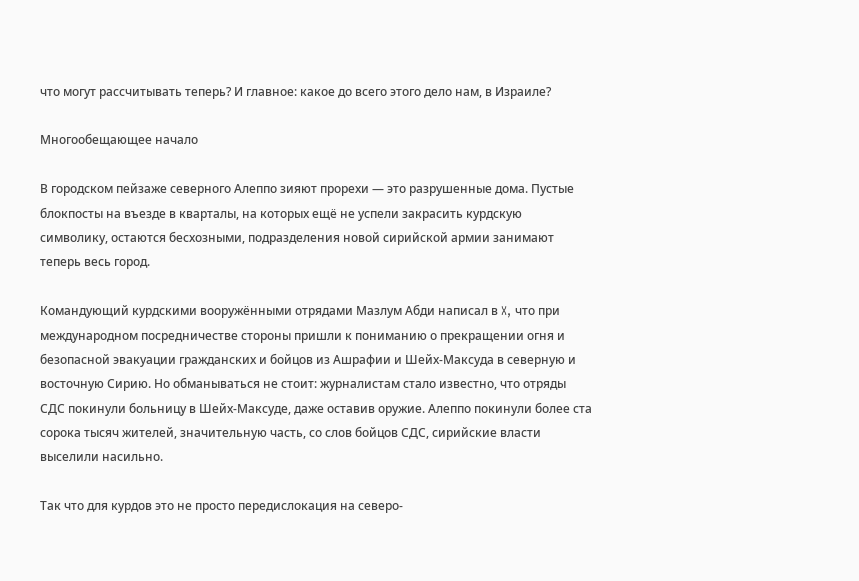что могут рассчитывать теперь? И главное: какое до всего этого дело нам, в Израиле?

Многообещающее начало

В городском пейзаже северного Алеппо зияют прорехи — это разрушенные дома. Пустые блокпосты на въезде в кварталы, на которых ещё не успели закрасить курдскую символику, остаются бесхозными, подразделения новой сирийской армии занимают теперь весь город.

Командующий курдскими вооружёнными отрядами Мазлум Абди написал в X, что при международном посредничестве стороны пришли к пониманию о прекращении огня и безопасной эвакуации гражданских и бойцов из Ашрафии и Шейх-Максуда в северную и восточную Сирию. Но обманываться не стоит: журналистам стало известно, что отряды СДС покинули больницу в Шейх-Максуде, даже оставив оружие. Алеппо покинули более ста сорока тысяч жителей, значительную часть, со слов бойцов СДС, сирийские власти выселили насильно.

Так что для курдов это не просто передислокация на северо-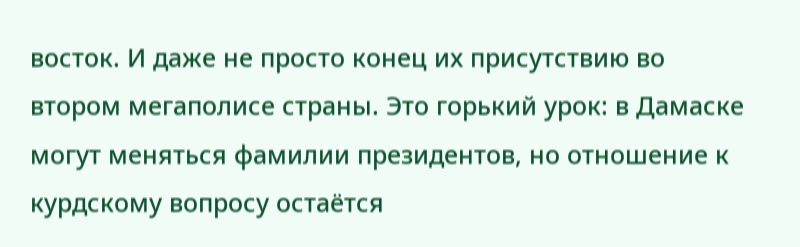восток. И даже не просто конец их присутствию во втором мегаполисе страны. Это горький урок: в Дамаске могут меняться фамилии президентов, но отношение к курдскому вопросу остаётся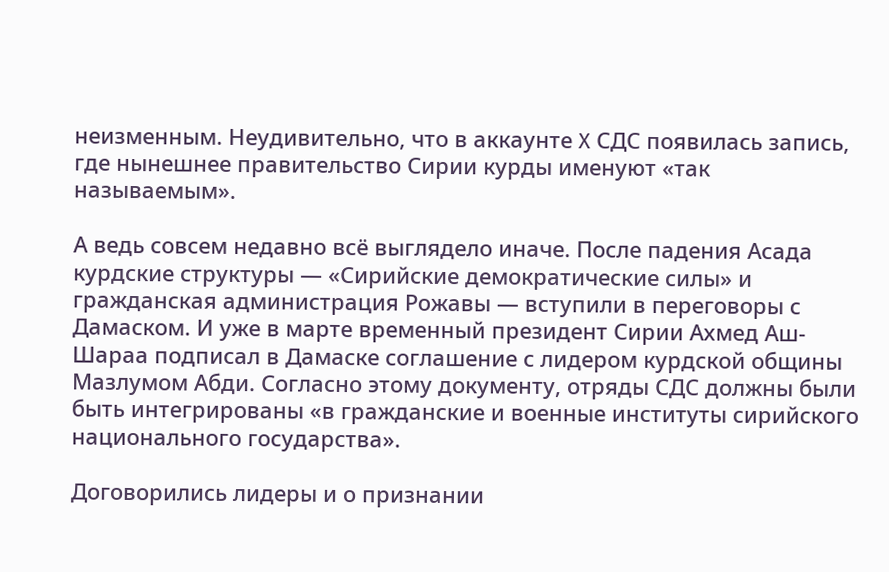неизменным. Неудивительно, что в аккаунте X СДС появилась запись, где нынешнее правительство Сирии курды именуют «так называемым».

А ведь совсем недавно всё выглядело иначе. После падения Асада курдские структуры — «Сирийские демократические силы» и гражданская администрация Рожавы — вступили в переговоры с Дамаском. И уже в марте временный президент Сирии Ахмед Аш-Шараа подписал в Дамаске соглашение с лидером курдской общины Мазлумом Абди. Согласно этому документу, отряды СДС должны были быть интегрированы «в гражданские и военные институты сирийского национального государства».

Договорились лидеры и о признании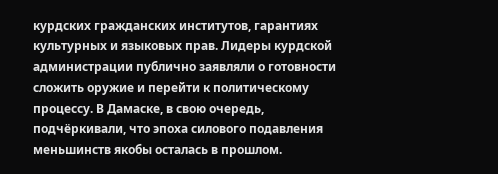курдских гражданских институтов, гарантиях культурных и языковых прав. Лидеры курдской администрации публично заявляли о готовности сложить оружие и перейти к политическому процессу. В Дамаске, в свою очередь, подчёркивали, что эпоха силового подавления меньшинств якобы осталась в прошлом.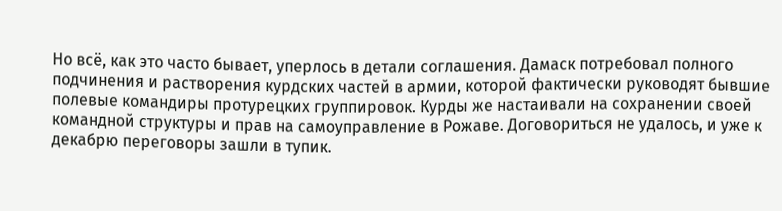Но всё, как это часто бывает, уперлось в детали соглашения. Дамаск потребовал полного подчинения и растворения курдских частей в армии, которой фактически руководят бывшие полевые командиры протурецких группировок. Курды же настаивали на сохранении своей командной структуры и прав на самоуправление в Рожаве. Договориться не удалось, и уже к декабрю переговоры зашли в тупик.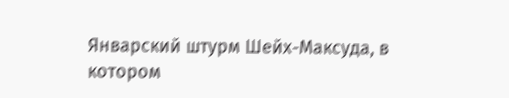Январский штурм Шейх-Максуда, в котором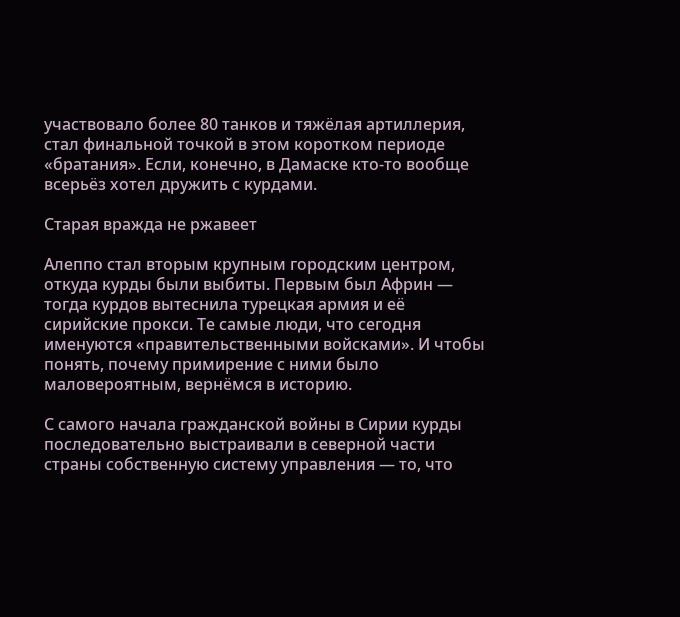участвовало более 80 танков и тяжёлая артиллерия, стал финальной точкой в этом коротком периоде «братания». Если, конечно, в Дамаске кто-то вообще всерьёз хотел дружить с курдами.

Старая вражда не ржавеет

Алеппо стал вторым крупным городским центром, откуда курды были выбиты. Первым был Африн — тогда курдов вытеснила турецкая армия и её сирийские прокси. Те самые люди, что сегодня именуются «правительственными войсками». И чтобы понять, почему примирение с ними было маловероятным, вернёмся в историю.

С самого начала гражданской войны в Сирии курды последовательно выстраивали в северной части страны собственную систему управления — то, что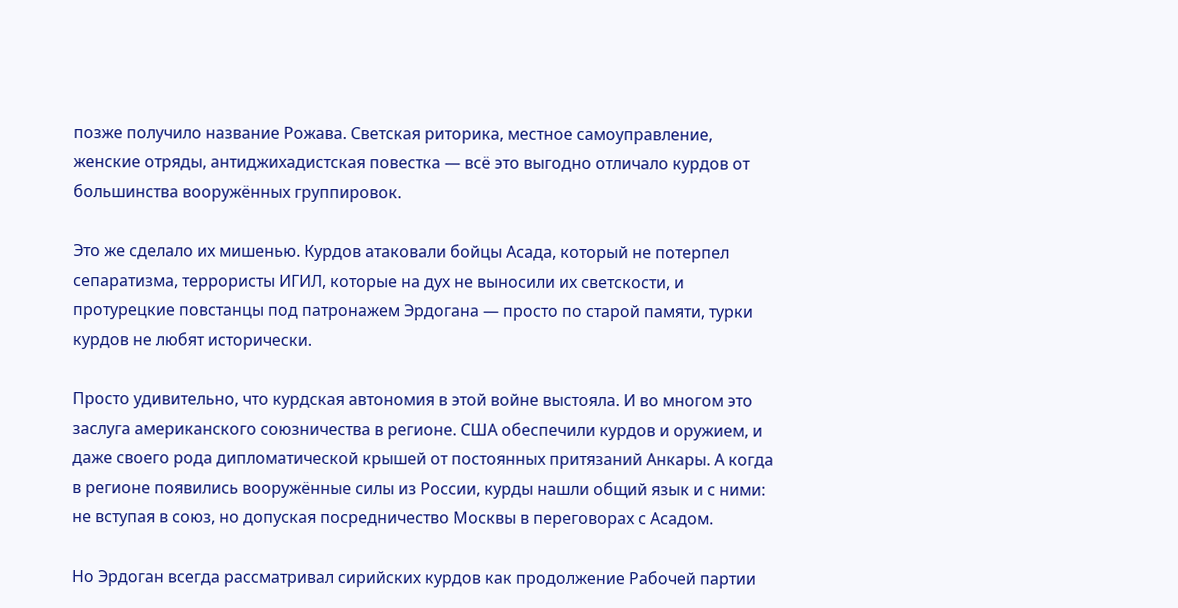позже получило название Рожава. Светская риторика, местное самоуправление, женские отряды, антиджихадистская повестка — всё это выгодно отличало курдов от большинства вооружённых группировок.

Это же сделало их мишенью. Курдов атаковали бойцы Асада, который не потерпел сепаратизма, террористы ИГИЛ, которые на дух не выносили их светскости, и протурецкие повстанцы под патронажем Эрдогана — просто по старой памяти, турки курдов не любят исторически.

Просто удивительно, что курдская автономия в этой войне выстояла. И во многом это заслуга американского союзничества в регионе. США обеспечили курдов и оружием, и даже своего рода дипломатической крышей от постоянных притязаний Анкары. А когда в регионе появились вооружённые силы из России, курды нашли общий язык и с ними: не вступая в союз, но допуская посредничество Москвы в переговорах с Асадом.

Но Эрдоган всегда рассматривал сирийских курдов как продолжение Рабочей партии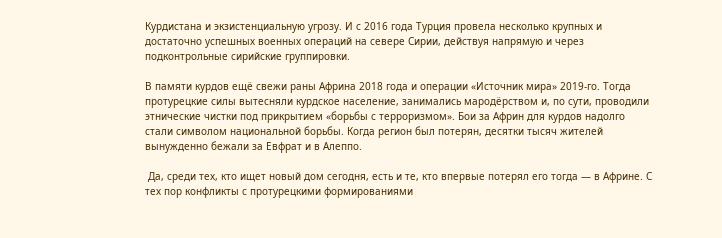Курдистана и экзистенциальную угрозу. И с 2016 года Турция провела несколько крупных и достаточно успешных военных операций на севере Сирии, действуя напрямую и через подконтрольные сирийские группировки.

В памяти курдов ещё свежи раны Африна 2018 года и операции «Источник мира» 2019-го. Тогда протурецкие силы вытесняли курдское население, занимались мародёрством и, по сути, проводили этнические чистки под прикрытием «борьбы с терроризмом». Бои за Африн для курдов надолго стали символом национальной борьбы. Когда регион был потерян, десятки тысяч жителей вынужденно бежали за Евфрат и в Алеппо.

 Да, среди тех, кто ищет новый дом сегодня, есть и те, кто впервые потерял его тогда — в Африне. С тех пор конфликты с протурецкими формированиями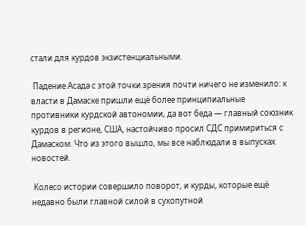стали для курдов экзистенциальными.

 Падение Асада с этой точки зрения почти ничего не изменило: к власти в Дамаске пришли ещё более принципиальные противники курдской автономии, да вот беда — главный союзник курдов в регионе, США, настойчиво просил СДС примириться с Дамаском. Что из этого вышло, мы все наблюдали в выпусках новостей.

 Колесо истории совершило поворот, и курды, которые ещё недавно были главной силой в сухопутной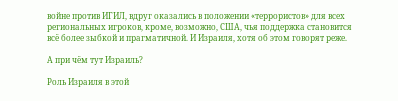войне против ИГИЛ, вдруг оказались в положении «террористов» для всех региональных игроков, кроме, возможно, США, чья поддержка становится всё более зыбкой и прагматичной. И Израиля, хотя об этом говорят реже.

А при чём тут Израиль?

Роль Израиля в этой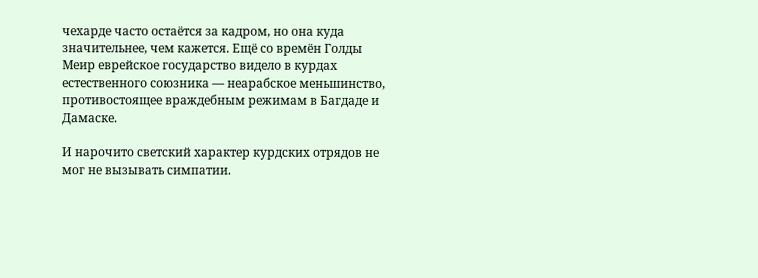чехарде часто остаётся за кадром, но она куда значительнее, чем кажется. Ещё со времён Голды Меир еврейское государство видело в курдах естественного союзника — неарабское меньшинство, противостоящее враждебным режимам в Багдаде и Дамаске.

И нарочито светский характер курдских отрядов не мог не вызывать симпатии.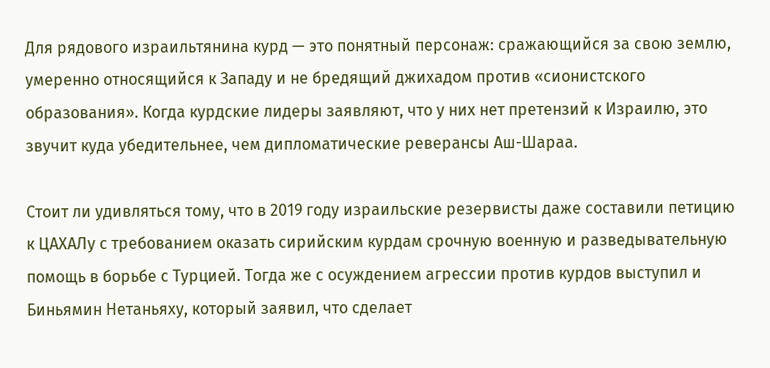Для рядового израильтянина курд — это понятный персонаж: сражающийся за свою землю, умеренно относящийся к Западу и не бредящий джихадом против «сионистского образования». Когда курдские лидеры заявляют, что у них нет претензий к Израилю, это звучит куда убедительнее, чем дипломатические реверансы Аш-Шараа.

Стоит ли удивляться тому, что в 2019 году израильские резервисты даже составили петицию к ЦАХАЛу с требованием оказать сирийским курдам срочную военную и разведывательную помощь в борьбе с Турцией. Тогда же с осуждением агрессии против курдов выступил и Биньямин Нетаньяху, который заявил, что сделает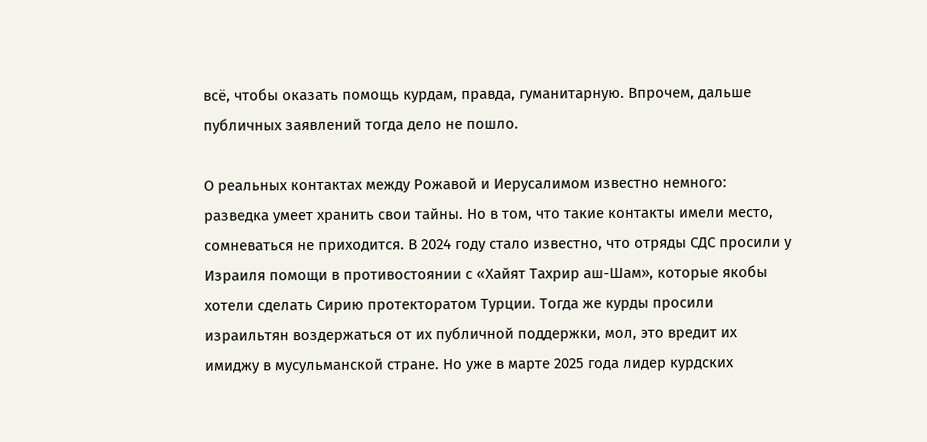всё, чтобы оказать помощь курдам, правда, гуманитарную. Впрочем, дальше публичных заявлений тогда дело не пошло.

О реальных контактах между Рожавой и Иерусалимом известно немного: разведка умеет хранить свои тайны. Но в том, что такие контакты имели место, сомневаться не приходится. В 2024 году стало известно, что отряды СДС просили у Израиля помощи в противостоянии с «Хайят Тахрир аш-Шам», которые якобы хотели сделать Сирию протекторатом Турции. Тогда же курды просили израильтян воздержаться от их публичной поддержки, мол, это вредит их имиджу в мусульманской стране. Но уже в марте 2025 года лидер курдских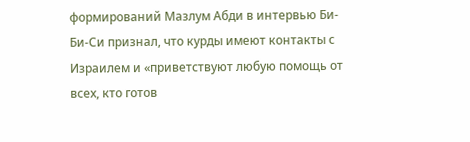формирований Мазлум Абди в интервью Би-Би-Си признал, что курды имеют контакты с Израилем и «приветствуют любую помощь от всех, кто готов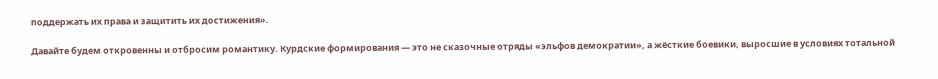поддержать их права и защитить их достижения».

Давайте будем откровенны и отбросим романтику. Курдские формирования — это не сказочные отряды «эльфов демократии», а жёсткие боевики, выросшие в условиях тотальной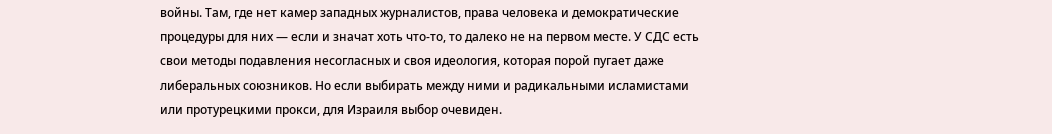войны. Там, где нет камер западных журналистов, права человека и демократические процедуры для них — если и значат хоть что-то, то далеко не на первом месте. У СДС есть свои методы подавления несогласных и своя идеология, которая порой пугает даже либеральных союзников. Но если выбирать между ними и радикальными исламистами или протурецкими прокси, для Израиля выбор очевиден.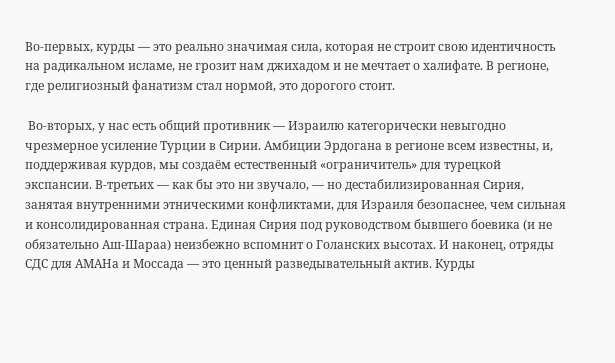Во-первых, курды — это реально значимая сила, которая не строит свою идентичность на радикальном исламе, не грозит нам джихадом и не мечтает о халифате. В регионе, где религиозный фанатизм стал нормой, это дорогого стоит.

 Во-вторых, у нас есть общий противник — Израилю категорически невыгодно чрезмерное усиление Турции в Сирии. Амбиции Эрдогана в регионе всем известны, и, поддерживая курдов, мы создаём естественный «ограничитель» для турецкой экспансии. В-третьих — как бы это ни звучало, — но дестабилизированная Сирия, занятая внутренними этническими конфликтами, для Израиля безопаснее, чем сильная и консолидированная страна. Единая Сирия под руководством бывшего боевика (и не обязательно Аш-Шараа) неизбежно вспомнит о Голанских высотах. И наконец, отряды СДС для АМАНа и Моссада — это ценный разведывательный актив. Курды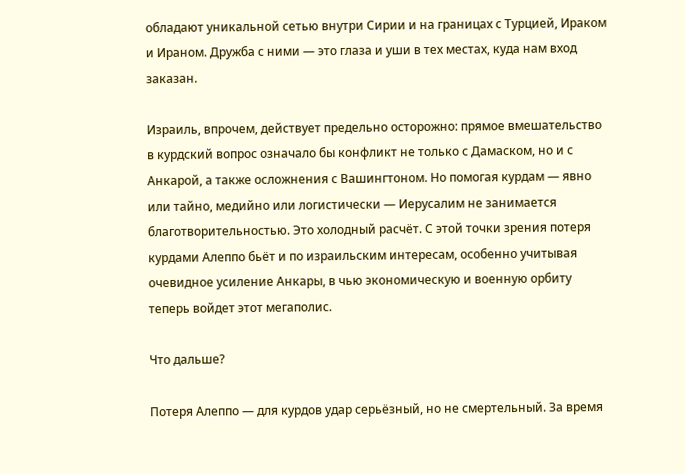обладают уникальной сетью внутри Сирии и на границах с Турцией, Ираком и Ираном. Дружба с ними — это глаза и уши в тех местах, куда нам вход заказан.

Израиль, впрочем, действует предельно осторожно: прямое вмешательство в курдский вопрос означало бы конфликт не только с Дамаском, но и с Анкарой, а также осложнения с Вашингтоном. Но помогая курдам — явно или тайно, медийно или логистически — Иерусалим не занимается благотворительностью. Это холодный расчёт. С этой точки зрения потеря курдами Алеппо бьёт и по израильским интересам, особенно учитывая очевидное усиление Анкары, в чью экономическую и военную орбиту теперь войдет этот мегаполис.

Что дальше?

Потеря Алеппо — для курдов удар серьёзный, но не смертельный. За время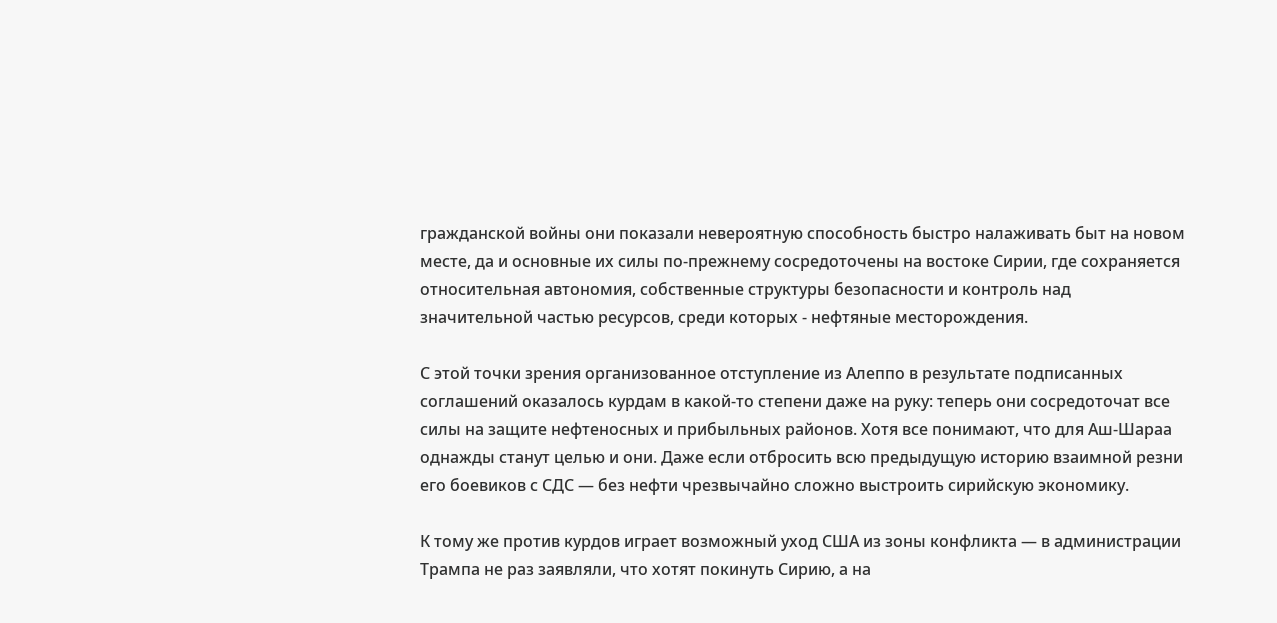гражданской войны они показали невероятную способность быстро налаживать быт на новом месте, да и основные их силы по-прежнему сосредоточены на востоке Сирии, где сохраняется относительная автономия, собственные структуры безопасности и контроль над значительной частью ресурсов, среди которых - нефтяные месторождения.

С этой точки зрения организованное отступление из Алеппо в результате подписанных соглашений оказалось курдам в какой-то степени даже на руку: теперь они сосредоточат все силы на защите нефтеносных и прибыльных районов. Хотя все понимают, что для Аш-Шараа однажды станут целью и они. Даже если отбросить всю предыдущую историю взаимной резни его боевиков с СДС — без нефти чрезвычайно сложно выстроить сирийскую экономику.

К тому же против курдов играет возможный уход США из зоны конфликта — в администрации Трампа не раз заявляли, что хотят покинуть Сирию, а на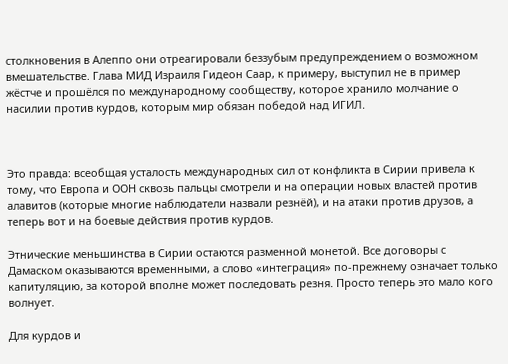столкновения в Алеппо они отреагировали беззубым предупреждением о возможном вмешательстве. Глава МИД Израиля Гидеон Саар, к примеру, выступил не в пример жёстче и прошёлся по международному сообществу, которое хранило молчание о насилии против курдов, которым мир обязан победой над ИГИЛ.



Это правда: всеобщая усталость международных сил от конфликта в Сирии привела к тому, что Европа и ООН сквозь пальцы смотрели и на операции новых властей против алавитов (которые многие наблюдатели назвали резнёй), и на атаки против друзов, а теперь вот и на боевые действия против курдов.

Этнические меньшинства в Сирии остаются разменной монетой. Все договоры с Дамаском оказываются временными, а слово «интеграция» по-прежнему означает только капитуляцию, за которой вполне может последовать резня. Просто теперь это мало кого волнует.

Для курдов и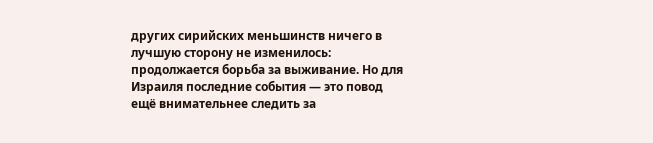других сирийских меньшинств ничего в лучшую сторону не изменилось: продолжается борьба за выживание. Но для Израиля последние события — это повод ещё внимательнее следить за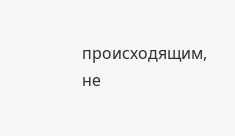происходящим, не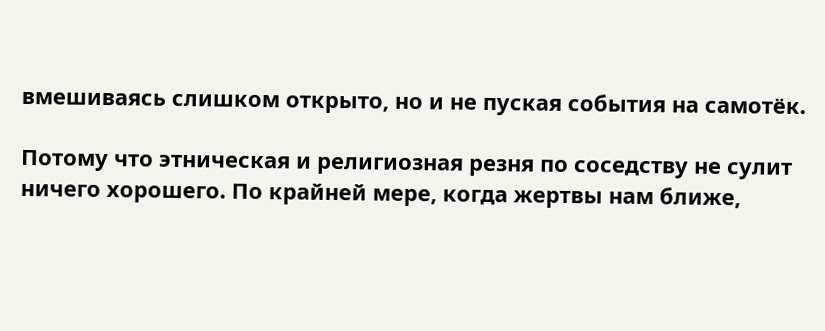вмешиваясь слишком открыто, но и не пуская события на самотёк.

Потому что этническая и религиозная резня по соседству не сулит ничего хорошего. По крайней мере, когда жертвы нам ближе,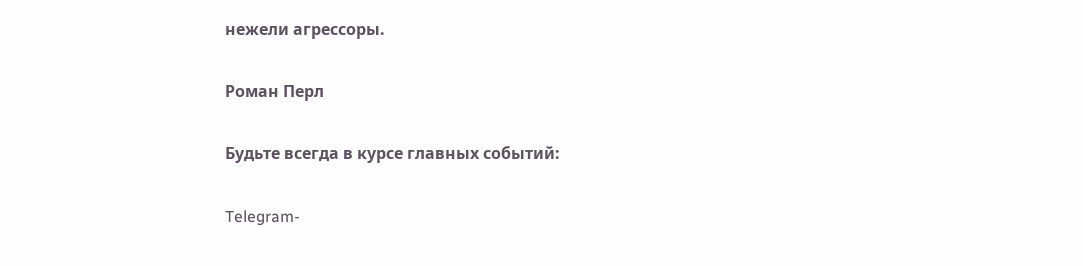нежели агрессоры.

Роман Перл

Будьте всегда в курсе главных событий:

Telegram-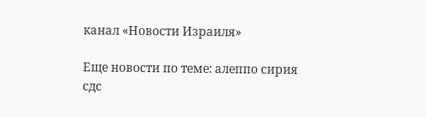канал «Новости Израиля»

Еще новости по теме: алеппо сирия сдс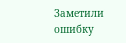Заметили ошибку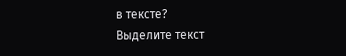в тексте?
Выделите текст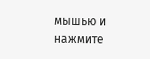мышью и нажмите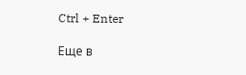Ctrl + Enter

Еще в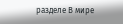разделе В мире